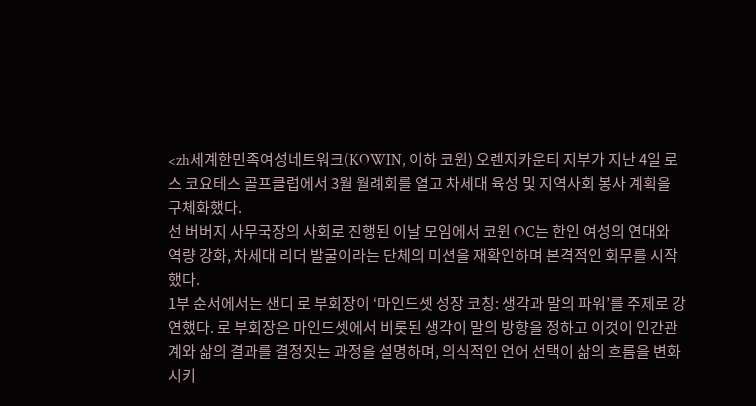<zh세계한민족여성네트워크(KOWIN, 이하 코윈) 오렌지카운티 지부가 지난 4일 로스 코요테스 골프클럽에서 3월 월례회를 열고 차세대 육성 및 지역사회 봉사 계획을 구체화했다.
선 버버지 사무국장의 사회로 진행된 이날 모임에서 코윈 OC는 한인 여성의 연대와 역량 강화, 차세대 리더 발굴이라는 단체의 미션을 재확인하며 본격적인 회무를 시작했다.
1부 순서에서는 샌디 로 부회장이 ‘마인드셋 성장 코칭: 생각과 말의 파워’를 주제로 강연했다. 로 부회장은 마인드셋에서 비롯된 생각이 말의 방향을 정하고 이것이 인간관계와 삶의 결과를 결정짓는 과정을 설명하며, 의식적인 언어 선택이 삶의 흐름을 변화시키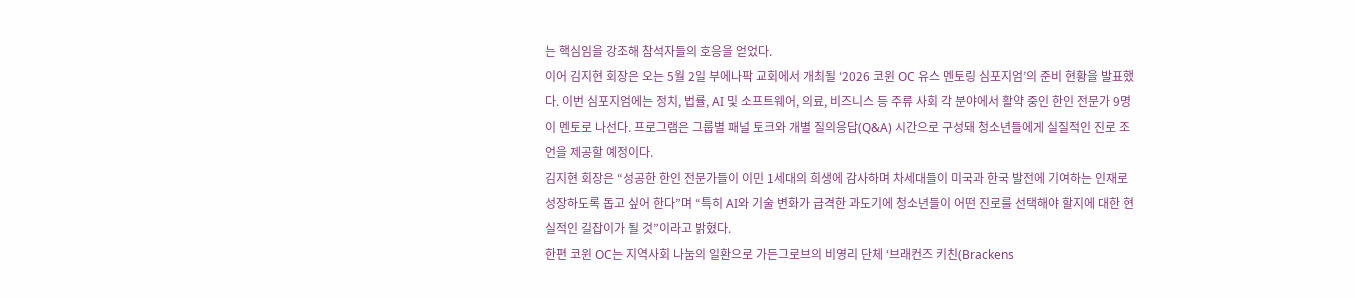는 핵심임을 강조해 참석자들의 호응을 얻었다.
이어 김지현 회장은 오는 5월 2일 부에나팍 교회에서 개최될 ‘2026 코윈 OC 유스 멘토링 심포지엄’의 준비 현황을 발표했다. 이번 심포지엄에는 정치, 법률, AI 및 소프트웨어, 의료, 비즈니스 등 주류 사회 각 분야에서 활약 중인 한인 전문가 9명이 멘토로 나선다. 프로그램은 그룹별 패널 토크와 개별 질의응답(Q&A) 시간으로 구성돼 청소년들에게 실질적인 진로 조언을 제공할 예정이다.
김지현 회장은 “성공한 한인 전문가들이 이민 1세대의 희생에 감사하며 차세대들이 미국과 한국 발전에 기여하는 인재로 성장하도록 돕고 싶어 한다”며 “특히 AI와 기술 변화가 급격한 과도기에 청소년들이 어떤 진로를 선택해야 할지에 대한 현실적인 길잡이가 될 것”이라고 밝혔다.
한편 코윈 OC는 지역사회 나눔의 일환으로 가든그로브의 비영리 단체 ‘브래컨즈 키친(Brackens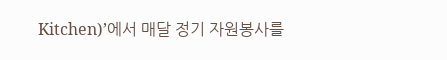Kitchen)’에서 매달 정기 자원봉사를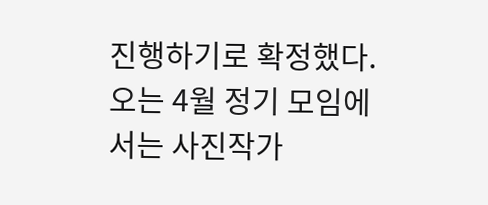진행하기로 확정했다.
오는 4월 정기 모임에서는 사진작가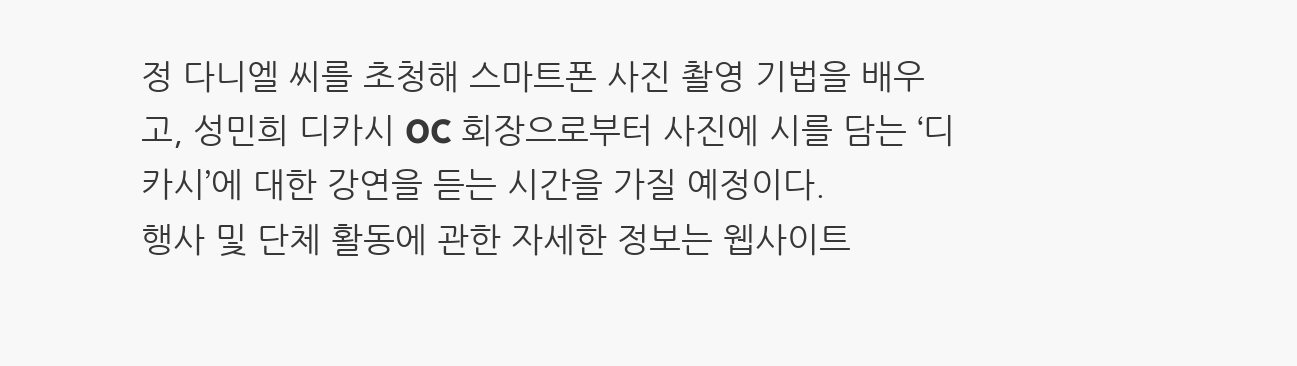정 다니엘 씨를 초청해 스마트폰 사진 촬영 기법을 배우고, 성민희 디카시 OC 회장으로부터 사진에 시를 담는 ‘디카시’에 대한 강연을 듣는 시간을 가질 예정이다.
행사 및 단체 활동에 관한 자세한 정보는 웹사이트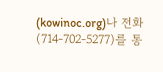(kowinoc.org)나 전화(714-702-5277)를 통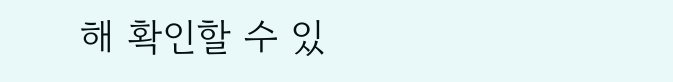해 확인할 수 있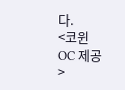다.
<코윈 OC 제공>